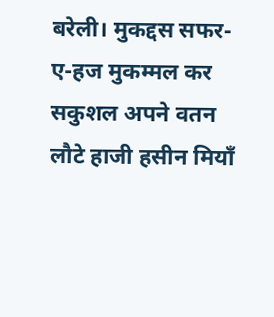बरेली। मुकद्दस सफर-ए-हज मुकम्मल कर सकुशल अपने वतन लौटे हाजी हसीन मियाँ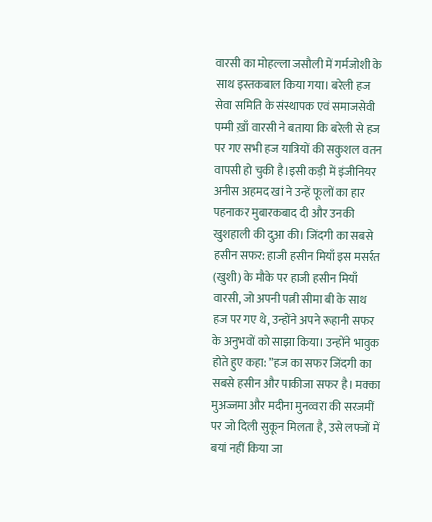वारसी का मोहल्ला जसौली में गर्मजोशी के साथ इस्तकबाल किया गया। बरेली हज सेवा समिति के संस्थापक एवं समाजसेवी पम्मी ख़ाँ वारसी ने बताया कि बरेली से हज पर गए सभी हज यात्रियों की सकुशल वतन वापसी हो चुकी है।इसी कड़ी में इंजीनियर अनीस अहमद खां ने उन्हें फूलों का हार पहनाकर मुबारकबाद दी और उनकी खुशहाली की दुआ की। जिंदगी का सबसे हसीन सफर: हाजी हसीन मियाँ इस मसर्रत (खुशी) के मौके पर हाजी हसीन मियाँ वारसी, जो अपनी पत्नी सीमा बी के साथ हज पर गए थे, उन्होंने अपने रूहानी सफर के अनुभवों को साझा किया। उन्होंने भावुक होते हुए कहा: ”हज का सफर जिंदगी का सबसे हसीन और पाकीजा सफर है। मक्का मुअज्जमा और मदीना मुनव्वरा की सरजमीं पर जो दिली सुकून मिलता है, उसे लफ्जों में बयां नहीं किया जा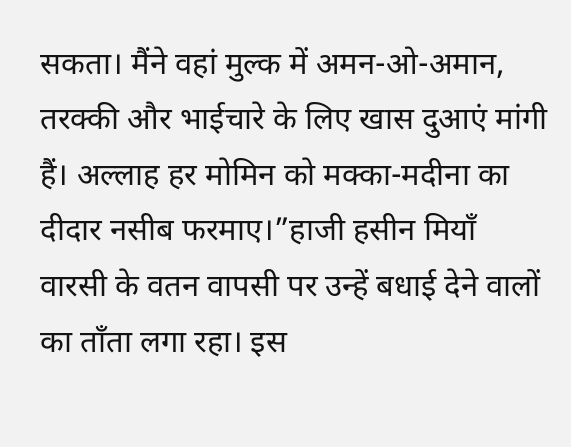सकता। मैंने वहां मुल्क में अमन-ओ-अमान, तरक्की और भाईचारे के लिए खास दुआएं मांगी हैं। अल्लाह हर मोमिन को मक्का-मदीना का दीदार नसीब फरमाए।”हाजी हसीन मियाँ वारसी के वतन वापसी पर उन्हें बधाई देने वालों का ताँता लगा रहा। इस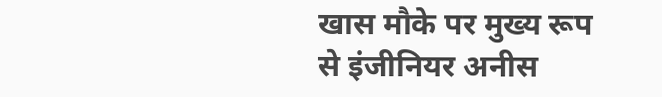खास मौके पर मुख्य रूप से इंजीनियर अनीस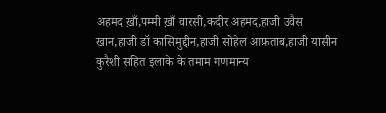अहमद ख़ाँ,पम्मी ख़ाँ वारसी,कदीर अहमद,हाजी उवैस खान,हाजी डॉ कासिमुद्दीन,हाजी सोहेल आफ़ताब,हाजी यासीन कुरैशी सहित इलाके के तमाम गणमान्य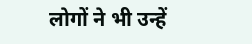लोगों ने भी उन्हें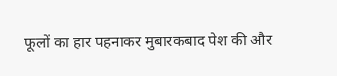फूलों का हार पहनाकर मुबारकबाद पेश की और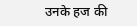उनके हज की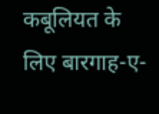कबूलियत के लिए बारगाह-ए-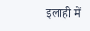इलाही में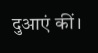दुआएं कीं।